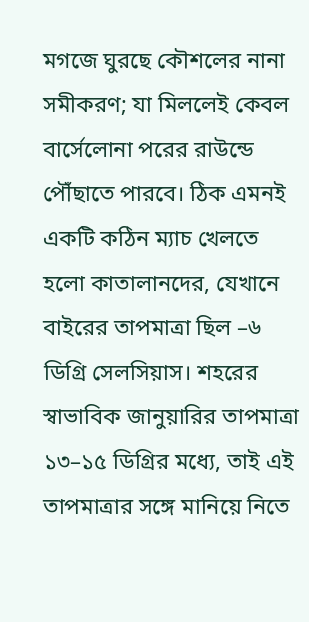মগজে ঘুরছে কৌশলের নানা সমীকরণ; যা মিললেই কেবল বার্সেলোনা পরের রাউন্ডে পৌঁছাতে পারবে। ঠিক এমনই একটি কঠিন ম্যাচ খেলতে হলো কাতালানদের, যেখানে বাইরের তাপমাত্রা ছিল –৬ ডিগ্রি সেলসিয়াস। শহরের স্বাভাবিক জানুয়ারির তাপমাত্রা ১৩–১৫ ডিগ্রির মধ্যে, তাই এই তাপমাত্রার সঙ্গে মানিয়ে নিতে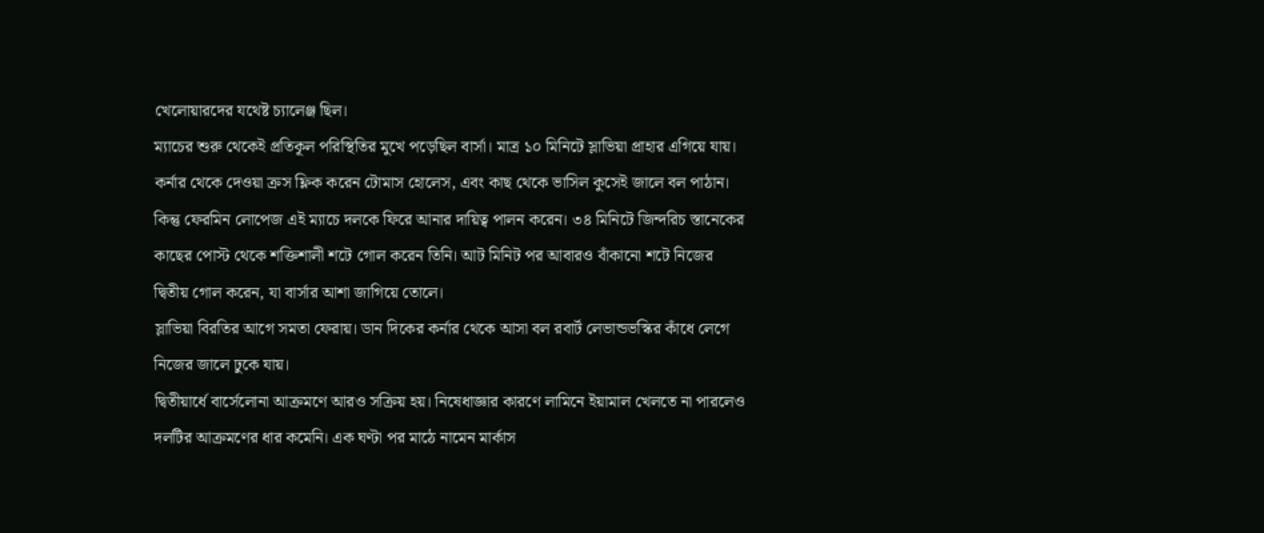খেলোয়ারদের যথেষ্ট চ্যালেঞ্জ ছিল।
ম্যাচের শুরু থেকেই প্রতিকূল পরিস্থিতির মুখে পড়েছিল বার্সা। মাত্র ১০ মিনিটে স্লাভিয়া প্রাহার এগিয়ে যায়। কর্নার থেকে দেওয়া ক্রস ফ্লিক করেন টোমাস হোলেস, এবং কাছ থেকে ভাসিল কুসেই জালে বল পাঠান।
কিন্তু ফেরমিন লোপেজ এই ম্যাচে দলকে ফিরে আনার দায়িত্ব পালন করেন। ৩৪ মিনিটে জিন্দরিচ স্তানেকের কাছের পোস্ট থেকে শক্তিশালী শটে গোল করেন তিনি। আট মিনিট পর আবারও বাঁকানো শটে নিজের দ্বিতীয় গোল করেন, যা বার্সার আশা জাগিয়ে তোলে।
স্লাভিয়া বিরতির আগে সমতা ফেরায়। ডান দিকের কর্নার থেকে আসা বল রবার্ট লেভান্ডভস্কির কাঁধে লেগে নিজের জালে ঢুকে যায়।
দ্বিতীয়ার্ধে বার্সেলোনা আক্রমণে আরও সক্রিয় হয়। নিষেধাজ্ঞার কারণে লামিনে ইয়ামাল খেলতে না পারলেও দলটির আক্রমণের ধার কমেনি। এক ঘণ্টা পর মাঠে নামেন মার্কাস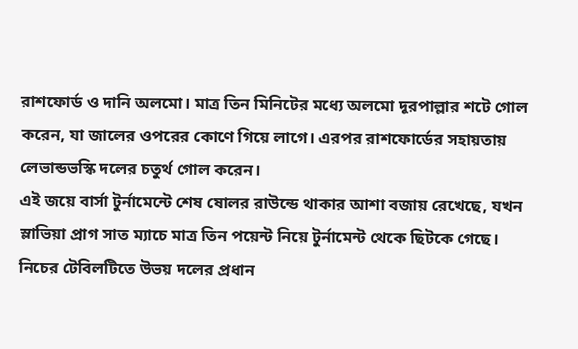রাশফোর্ড ও দানি অলমো। মাত্র তিন মিনিটের মধ্যে অলমো দূরপাল্লার শটে গোল করেন, যা জালের ওপরের কোণে গিয়ে লাগে। এরপর রাশফোর্ডের সহায়তায় লেভান্ডভস্কি দলের চতুর্থ গোল করেন।
এই জয়ে বার্সা টুর্নামেন্টে শেষ ষোলর রাউন্ডে থাকার আশা বজায় রেখেছে, যখন স্লাভিয়া প্রাগ সাত ম্যাচে মাত্র তিন পয়েন্ট নিয়ে টুর্নামেন্ট থেকে ছিটকে গেছে।
নিচের টেবিলটিতে উভয় দলের প্রধান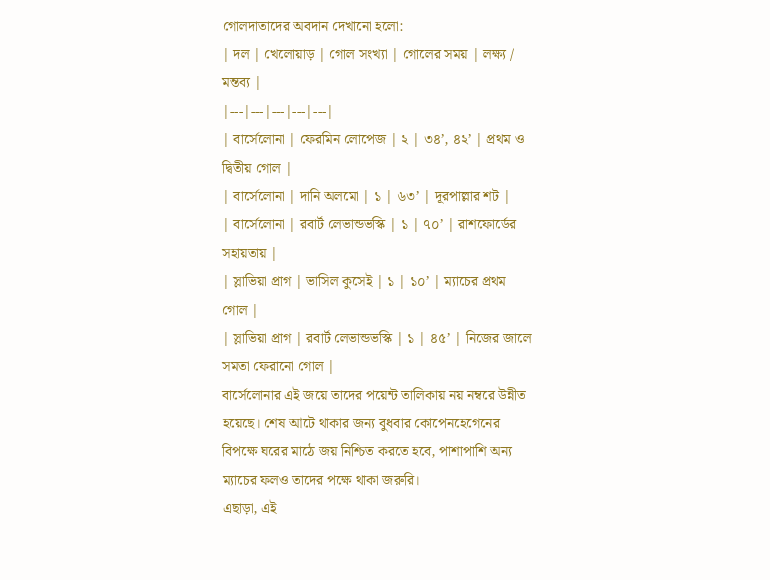গোলদাতাদের অবদান দেখানো হলো:
| দল | খেলোয়াড় | গোল সংখ্যা | গোলের সময় | লক্ষ্য / মন্তব্য |
|---|---|---|---|---|
| বার্সেলোনা | ফেরমিন লোপেজ | ২ | ৩৪’, ৪২’ | প্রথম ও দ্বিতীয় গোল |
| বার্সেলোনা | দানি অলমো | ১ | ৬৩’ | দূরপাল্লার শট |
| বার্সেলোনা | রবার্ট লেভান্ডভস্কি | ১ | ৭০’ | রাশফোর্ডের সহায়তায় |
| স্লাভিয়া প্রাগ | ভাসিল কুসেই | ১ | ১০’ | ম্যাচের প্রথম গোল |
| স্লাভিয়া প্রাগ | রবার্ট লেভান্ডভস্কি | ১ | ৪৫’ | নিজের জালে সমতা ফেরানো গোল |
বার্সেলোনার এই জয়ে তাদের পয়েন্ট তালিকায় নয় নম্বরে উন্নীত হয়েছে। শেষ আটে থাকার জন্য বুধবার কোপেনহেগেনের বিপক্ষে ঘরের মাঠে জয় নিশ্চিত করতে হবে, পাশাপাশি অন্য ম্যাচের ফলও তাদের পক্ষে থাকা জরুরি।
এছাড়া, এই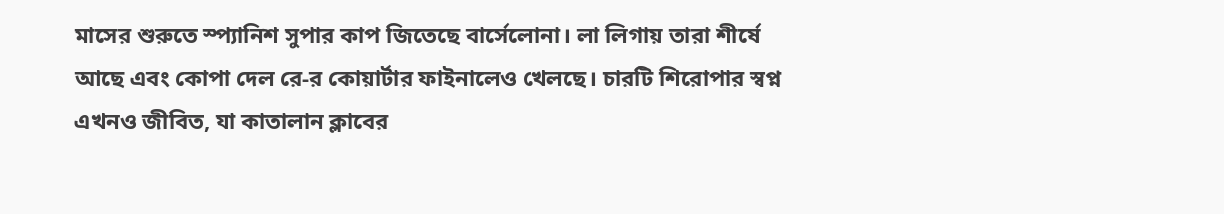মাসের শুরুতে স্প্যানিশ সুপার কাপ জিতেছে বার্সেলোনা। লা লিগায় তারা শীর্ষে আছে এবং কোপা দেল রে-র কোয়ার্টার ফাইনালেও খেলছে। চারটি শিরোপার স্বপ্ন এখনও জীবিত, যা কাতালান ক্লাবের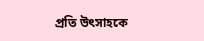প্রতি উৎসাহকে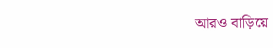আরও বাড়িয়ে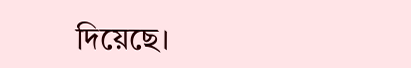দিয়েছে।